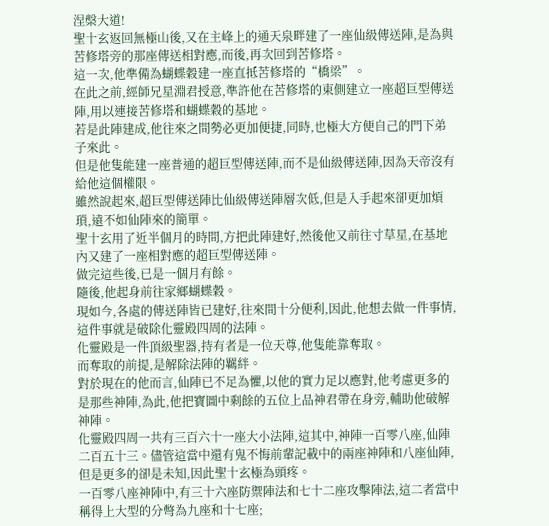涅槃大道!
聖十玄返回無極山後,又在主峰上的通天泉畔建了一座仙級傳送陣,是為與苦修塔旁的那座傳送相對應,而後,再次回到苦修塔。
這一次,他準備為蝴蝶穀建一座直抵苦修塔的“橋梁”。
在此之前,經師兄星淵君授意,準許他在苦修塔的東側建立一座超巨型傳送陣,用以連接苦修塔和蝴蝶穀的基地。
若是此陣建成,他往來之間勢必更加便捷,同時,也極大方便自己的門下弟子來此。
但是他隻能建一座普通的超巨型傳送陣,而不是仙級傳送陣,因為天帝沒有給他這個權限。
雖然說起來,超巨型傳送陣比仙級傳送陣層次低,但是入手起來卻更加煩瑣,遠不如仙陣來的簡單。
聖十玄用了近半個月的時間,方把此陣建好,然後他又前往寸草星,在基地內又建了一座相對應的超巨型傳送陣。
做完這些後,已是一個月有餘。
隨後,他起身前往家鄉蝴蝶穀。
現如今,各處的傳送陣皆已建好,往來間十分便利,因此,他想去做一件事情,這件事就是破除化靈殿四周的法陣。
化靈殿是一件頂級聖器,持有者是一位天尊,他隻能靠奪取。
而奪取的前提,是解除法陣的羈絆。
對於現在的他而言,仙陣已不足為懼,以他的實力足以應對,他考慮更多的是那些神陣,為此,他把寶圖中剩餘的五位上品神君帶在身旁,輔助他破解神陣。
化靈殿四周一共有三百六十一座大小法陣,這其中,神陣一百零八座,仙陣二百五十三。儘管這當中還有鬼不悔前輩記載中的兩座神陣和八座仙陣,但是更多的卻是未知,因此聖十玄極為頭疼。
一百零八座神陣中,有三十六座防禦陣法和七十二座攻擊陣法,這二者當中稱得上大型的分彆為九座和十七座;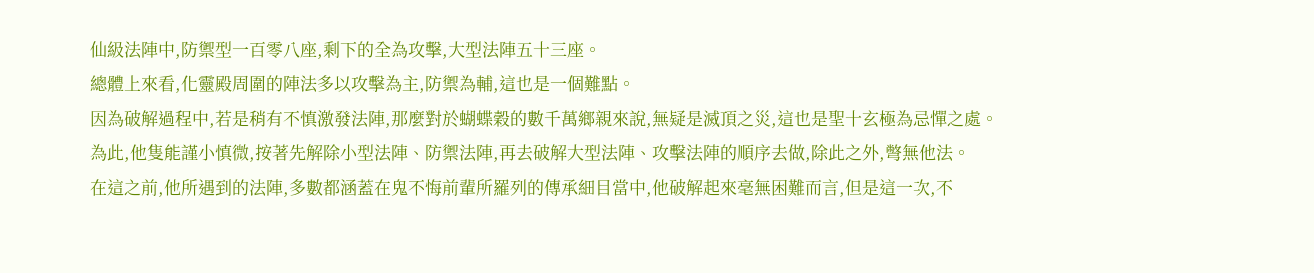仙級法陣中,防禦型一百零八座,剩下的全為攻擊,大型法陣五十三座。
總體上來看,化靈殿周圍的陣法多以攻擊為主,防禦為輔,這也是一個難點。
因為破解過程中,若是稍有不慎激發法陣,那麼對於蝴蝶穀的數千萬鄉親來說,無疑是滅頂之災,這也是聖十玄極為忌憚之處。
為此,他隻能謹小慎微,按著先解除小型法陣、防禦法陣,再去破解大型法陣、攻擊法陣的順序去做,除此之外,彆無他法。
在這之前,他所遇到的法陣,多數都涵蓋在鬼不悔前輩所羅列的傳承細目當中,他破解起來毫無困難而言,但是這一次,不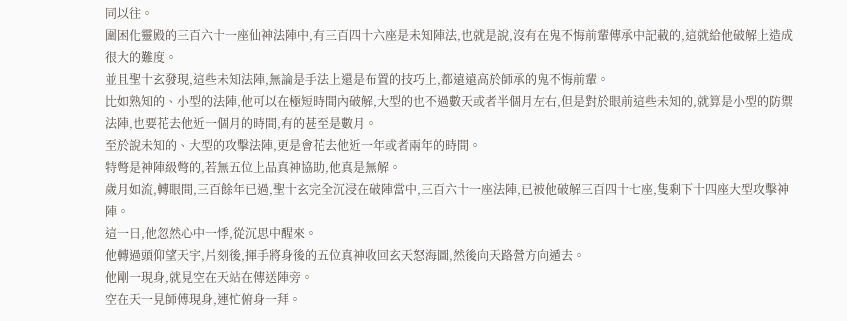同以往。
圍困化靈殿的三百六十一座仙神法陣中,有三百四十六座是未知陣法,也就是說,沒有在鬼不悔前輩傳承中記載的,這就給他破解上造成很大的難度。
並且聖十玄發現,這些未知法陣,無論是手法上還是布置的技巧上,都遠遠高於師承的鬼不悔前輩。
比如熟知的、小型的法陣,他可以在極短時間內破解,大型的也不過數天或者半個月左右,但是對於眼前這些未知的,就算是小型的防禦法陣,也要花去他近一個月的時間,有的甚至是數月。
至於說未知的、大型的攻擊法陣,更是會花去他近一年或者兩年的時間。
特彆是神陣級彆的,若無五位上品真神協助,他真是無解。
歲月如流,轉眼間,三百餘年已過,聖十玄完全沉浸在破陣當中,三百六十一座法陣,已被他破解三百四十七座,隻剩下十四座大型攻擊神陣。
這一日,他忽然心中一悸,從沉思中醒來。
他轉過頭仰望天宇,片刻後,揮手將身後的五位真神收回玄天怒海圖,然後向天路營方向遁去。
他剛一現身,就見空在天站在傳送陣旁。
空在天一見師傅現身,連忙俯身一拜。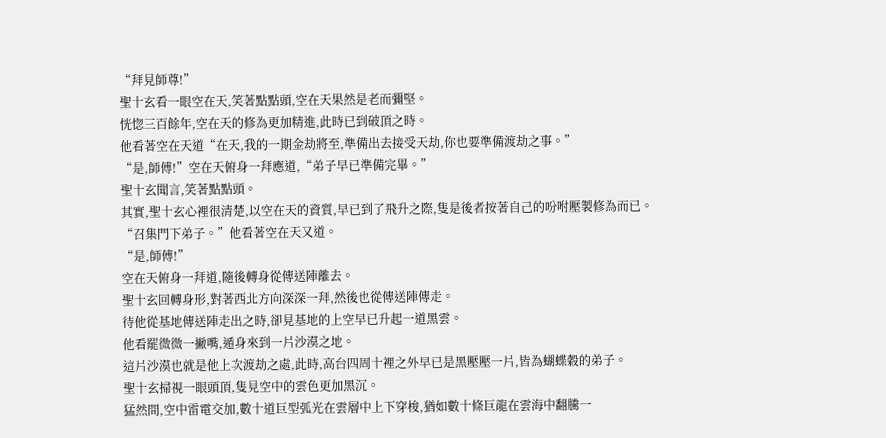“拜見師尊!”
聖十玄看一眼空在天,笑著點點頭,空在天果然是老而彌堅。
恍惚三百餘年,空在天的修為更加精進,此時已到破頂之時。
他看著空在天道“在天,我的一期金劫將至,準備出去接受天劫,你也要準備渡劫之事。”
“是,師傅!”空在天俯身一拜應道,“弟子早已準備完畢。”
聖十玄聞言,笑著點點頭。
其實,聖十玄心裡很清楚,以空在天的資質,早已到了飛升之際,隻是後者按著自己的吩咐壓製修為而已。
“召集門下弟子。”他看著空在天又道。
“是,師傅!”
空在天俯身一拜道,隨後轉身從傳送陣離去。
聖十玄回轉身形,對著西北方向深深一拜,然後也從傳送陣傳走。
待他從基地傳送陣走出之時,卻見基地的上空早已升起一道黑雲。
他看罷微微一撇嘴,遁身來到一片沙漠之地。
這片沙漠也就是他上次渡劫之處,此時,高台四周十裡之外早已是黑壓壓一片,皆為蝴蝶穀的弟子。
聖十玄掃視一眼頭頂,隻見空中的雲色更加黑沉。
猛然間,空中雷電交加,數十道巨型弧光在雲層中上下穿梭,猶如數十條巨龍在雲海中翻騰一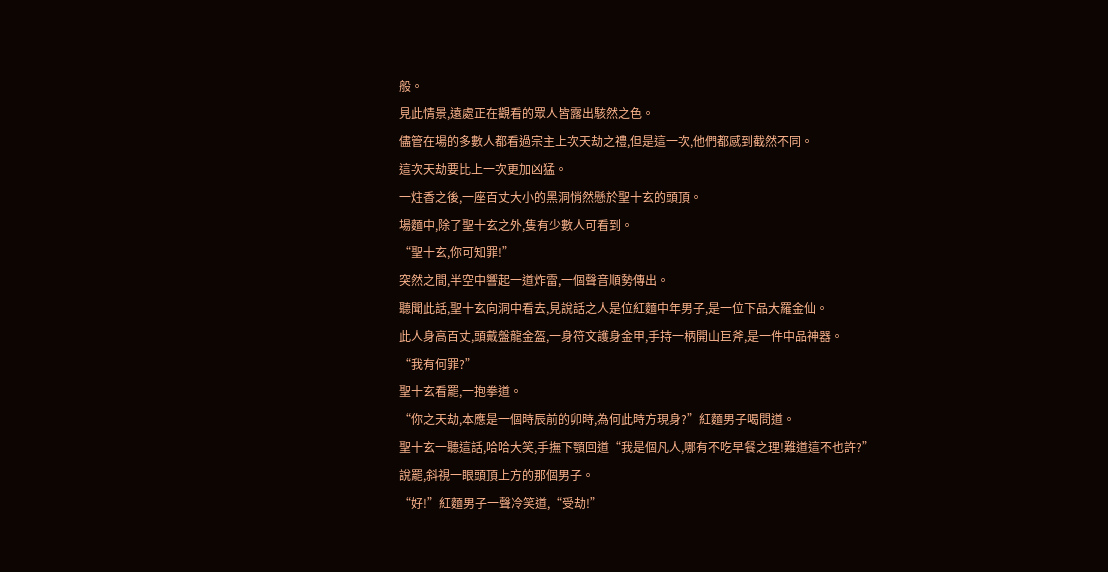般。
見此情景,遠處正在觀看的眾人皆露出駭然之色。
儘管在場的多數人都看過宗主上次天劫之禮,但是這一次,他們都感到截然不同。
這次天劫要比上一次更加凶猛。
一炷香之後,一座百丈大小的黑洞悄然懸於聖十玄的頭頂。
場麵中,除了聖十玄之外,隻有少數人可看到。
“聖十玄,你可知罪!”
突然之間,半空中響起一道炸雷,一個聲音順勢傳出。
聽聞此話,聖十玄向洞中看去,見說話之人是位紅麵中年男子,是一位下品大羅金仙。
此人身高百丈,頭戴盤龍金盔,一身符文護身金甲,手持一柄開山巨斧,是一件中品神器。
“我有何罪?”
聖十玄看罷,一抱拳道。
“你之天劫,本應是一個時辰前的卯時,為何此時方現身?”紅麵男子喝問道。
聖十玄一聽這話,哈哈大笑,手撫下顎回道“我是個凡人,哪有不吃早餐之理!難道這不也許?”
說罷,斜視一眼頭頂上方的那個男子。
“好!”紅麵男子一聲冷笑道,“受劫!”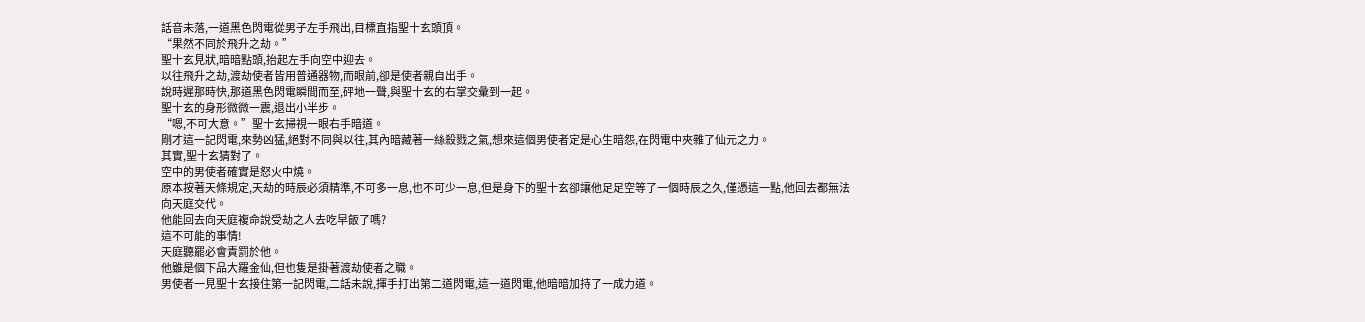話音未落,一道黑色閃電從男子左手飛出,目標直指聖十玄頭頂。
“果然不同於飛升之劫。”
聖十玄見狀,暗暗點頭,抬起左手向空中迎去。
以往飛升之劫,渡劫使者皆用普通器物,而眼前,卻是使者親自出手。
說時遲那時快,那道黑色閃電瞬間而至,砰地一聲,與聖十玄的右掌交彙到一起。
聖十玄的身形微微一震,退出小半步。
“嗯,不可大意。”聖十玄掃視一眼右手暗道。
剛才這一記閃電,來勢凶猛,絕對不同與以往,其內暗藏著一絲殺戮之氣,想來這個男使者定是心生暗怨,在閃電中夾雜了仙元之力。
其實,聖十玄猜對了。
空中的男使者確實是怒火中燒。
原本按著天條規定,天劫的時辰必須精準,不可多一息,也不可少一息,但是身下的聖十玄卻讓他足足空等了一個時辰之久,僅憑這一點,他回去都無法向天庭交代。
他能回去向天庭複命說受劫之人去吃早飯了嗎?
這不可能的事情!
天庭聽罷必會責罰於他。
他雖是個下品大羅金仙,但也隻是掛著渡劫使者之職。
男使者一見聖十玄接住第一記閃電,二話未說,揮手打出第二道閃電,這一道閃電,他暗暗加持了一成力道。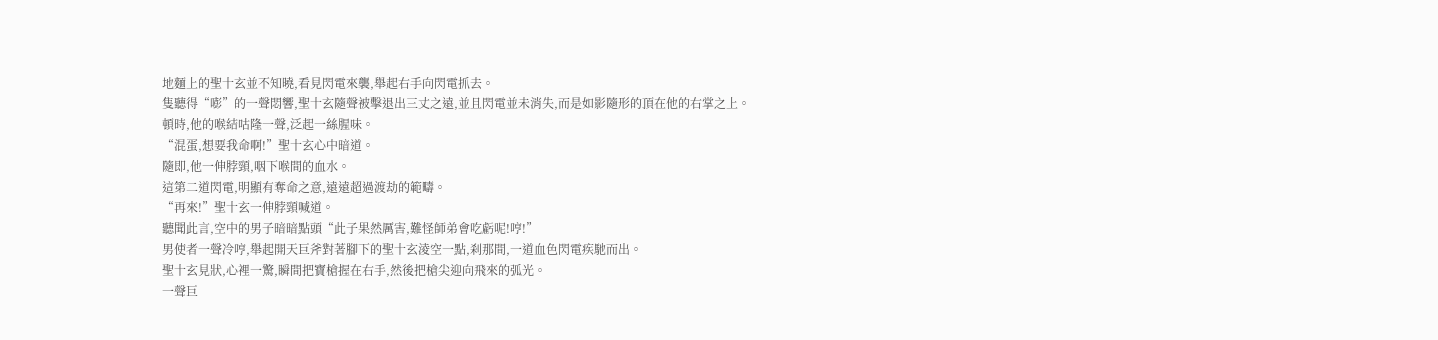地麵上的聖十玄並不知曉,看見閃電來襲,舉起右手向閃電抓去。
隻聽得“嘭”的一聲悶響,聖十玄隨聲被擊退出三丈之遠,並且閃電並未消失,而是如影隨形的頂在他的右掌之上。
頓時,他的喉結咕隆一聲,泛起一絲腥味。
“混蛋,想要我命啊!”聖十玄心中暗道。
隨即,他一伸脖頸,咽下喉間的血水。
這第二道閃電,明顯有奪命之意,遠遠超過渡劫的範疇。
“再來!”聖十玄一伸脖頸喊道。
聽聞此言,空中的男子暗暗點頭“此子果然厲害,難怪師弟會吃虧呢!哼!”
男使者一聲冷哼,舉起開天巨斧對著腳下的聖十玄淩空一點,刹那間,一道血色閃電疾馳而出。
聖十玄見狀,心裡一驚,瞬間把寶槍握在右手,然後把槍尖迎向飛來的弧光。
一聲巨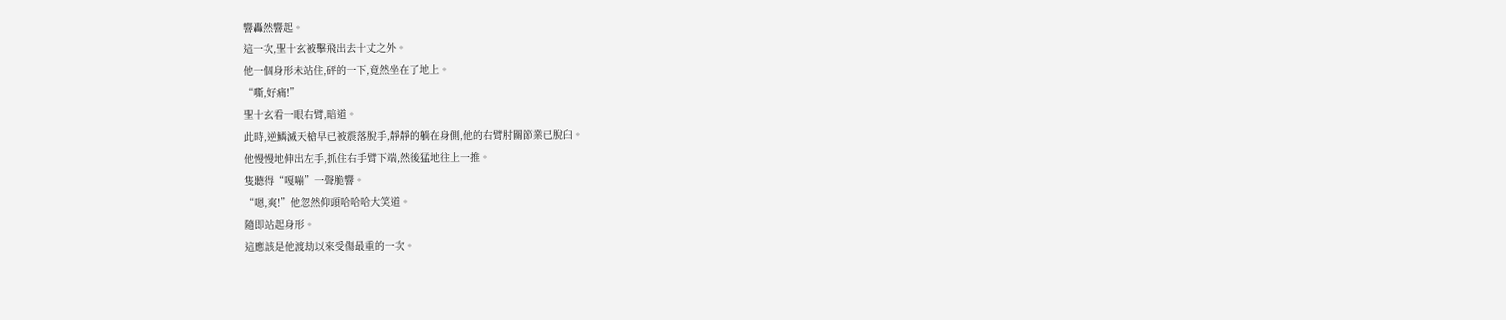響轟然響起。
這一次,聖十玄被擊飛出去十丈之外。
他一個身形未站住,砰的一下,竟然坐在了地上。
“嘶,好痛!”
聖十玄看一眼右臂,暗道。
此時,逆鱗滅天槍早已被震落脫手,靜靜的躺在身側,他的右臂肘關節業已脫臼。
他慢慢地伸出左手,抓住右手臂下端,然後猛地往上一推。
隻聽得“嘎嘣”一聲脆響。
“嗯,爽!”他忽然仰頭哈哈哈大笑道。
隨即站起身形。
這應該是他渡劫以來受傷最重的一次。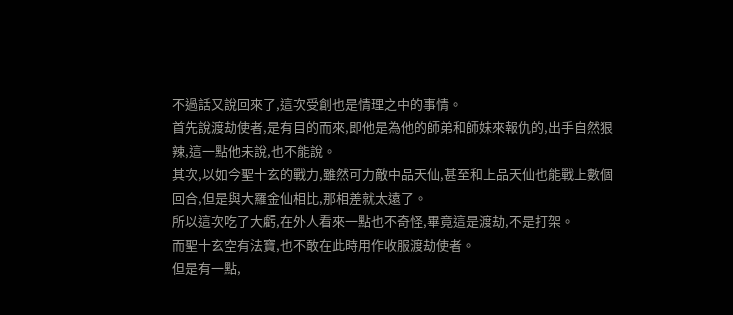不過話又說回來了,這次受創也是情理之中的事情。
首先說渡劫使者,是有目的而來,即他是為他的師弟和師妹來報仇的,出手自然狠辣,這一點他未說,也不能說。
其次,以如今聖十玄的戰力,雖然可力敵中品天仙,甚至和上品天仙也能戰上數個回合,但是與大羅金仙相比,那相差就太遠了。
所以這次吃了大虧,在外人看來一點也不奇怪,畢竟這是渡劫,不是打架。
而聖十玄空有法寶,也不敢在此時用作收服渡劫使者。
但是有一點,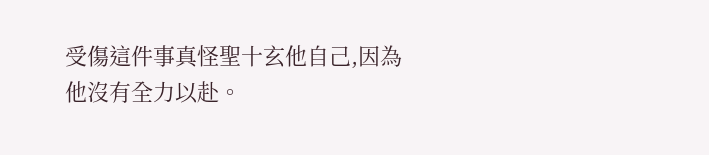受傷這件事真怪聖十玄他自己,因為他沒有全力以赴。